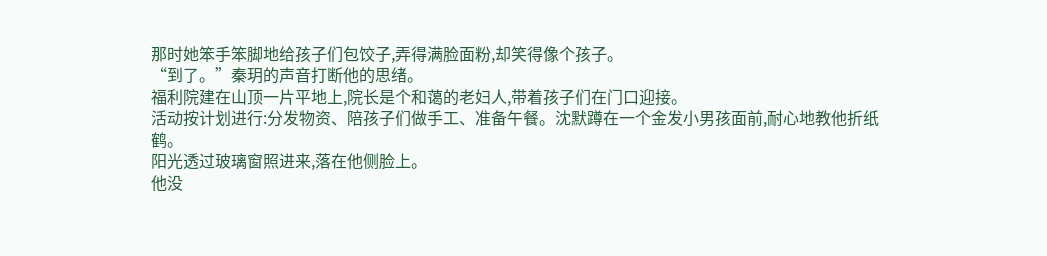那时她笨手笨脚地给孩子们包饺子,弄得满脸面粉,却笑得像个孩子。
“到了。”秦玥的声音打断他的思绪。
福利院建在山顶一片平地上,院长是个和蔼的老妇人,带着孩子们在门口迎接。
活动按计划进行:分发物资、陪孩子们做手工、准备午餐。沈默蹲在一个金发小男孩面前,耐心地教他折纸鹤。
阳光透过玻璃窗照进来,落在他侧脸上。
他没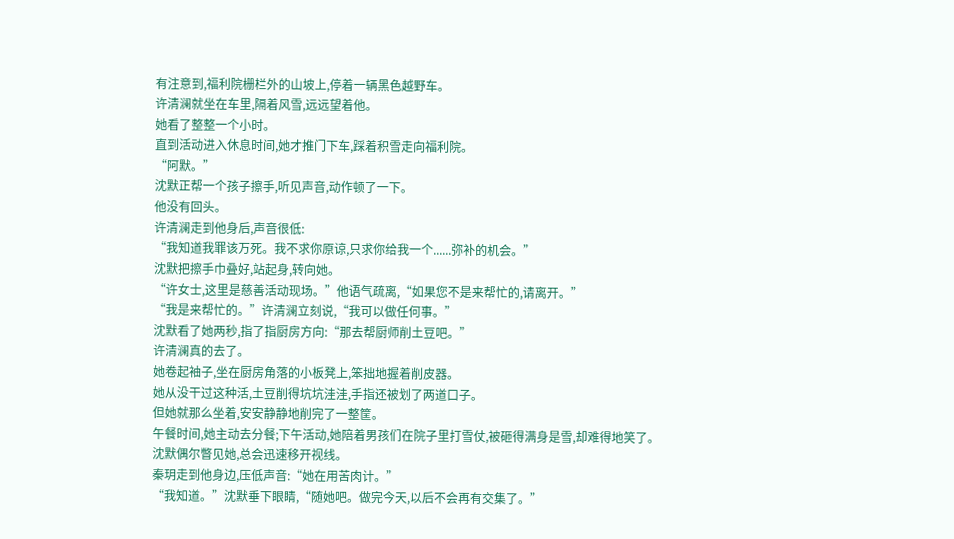有注意到,福利院栅栏外的山坡上,停着一辆黑色越野车。
许清澜就坐在车里,隔着风雪,远远望着他。
她看了整整一个小时。
直到活动进入休息时间,她才推门下车,踩着积雪走向福利院。
“阿默。”
沈默正帮一个孩子擦手,听见声音,动作顿了一下。
他没有回头。
许清澜走到他身后,声音很低:
“我知道我罪该万死。我不求你原谅,只求你给我一个......弥补的机会。”
沈默把擦手巾叠好,站起身,转向她。
“许女士,这里是慈善活动现场。”他语气疏离,“如果您不是来帮忙的,请离开。”
“我是来帮忙的。”许清澜立刻说,“我可以做任何事。”
沈默看了她两秒,指了指厨房方向:“那去帮厨师削土豆吧。”
许清澜真的去了。
她卷起袖子,坐在厨房角落的小板凳上,笨拙地握着削皮器。
她从没干过这种活,土豆削得坑坑洼洼,手指还被划了两道口子。
但她就那么坐着,安安静静地削完了一整筐。
午餐时间,她主动去分餐;下午活动,她陪着男孩们在院子里打雪仗,被砸得满身是雪,却难得地笑了。
沈默偶尔瞥见她,总会迅速移开视线。
秦玥走到他身边,压低声音:“她在用苦肉计。”
“我知道。”沈默垂下眼睛,“随她吧。做完今天,以后不会再有交集了。”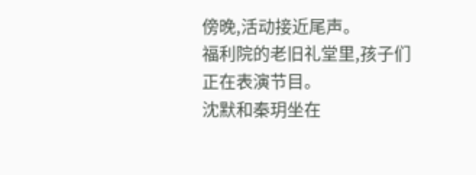傍晚,活动接近尾声。
福利院的老旧礼堂里,孩子们正在表演节目。
沈默和秦玥坐在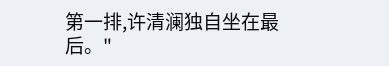第一排,许清澜独自坐在最后。"